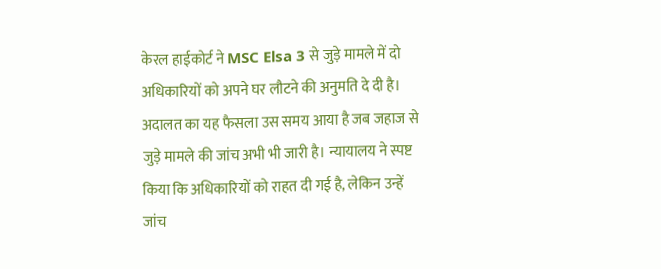केरल हाईकोर्ट ने MSC Elsa 3 से जुड़े मामले में दो अधिकारियों को अपने घर लौटने की अनुमति दे दी है। अदालत का यह फैसला उस समय आया है जब जहाज से जुड़े मामले की जांच अभी भी जारी है। न्यायालय ने स्पष्ट किया कि अधिकारियों को राहत दी गई है, लेकिन उन्हें जांच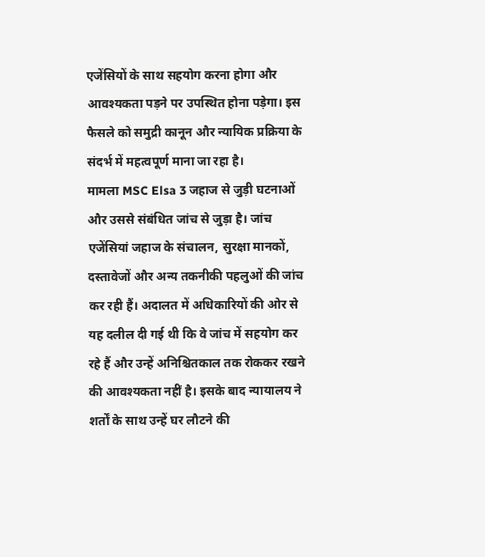एजेंसियों के साथ सहयोग करना होगा और आवश्यकता पड़ने पर उपस्थित होना पड़ेगा। इस फैसले को समुद्री कानून और न्यायिक प्रक्रिया के संदर्भ में महत्वपूर्ण माना जा रहा है।
मामला MSC Elsa 3 जहाज से जुड़ी घटनाओं और उससे संबंधित जांच से जुड़ा है। जांच एजेंसियां जहाज के संचालन, सुरक्षा मानकों, दस्तावेजों और अन्य तकनीकी पहलुओं की जांच कर रही हैं। अदालत में अधिकारियों की ओर से यह दलील दी गई थी कि वे जांच में सहयोग कर रहे हैं और उन्हें अनिश्चितकाल तक रोककर रखने की आवश्यकता नहीं है। इसके बाद न्यायालय ने शर्तों के साथ उन्हें घर लौटने की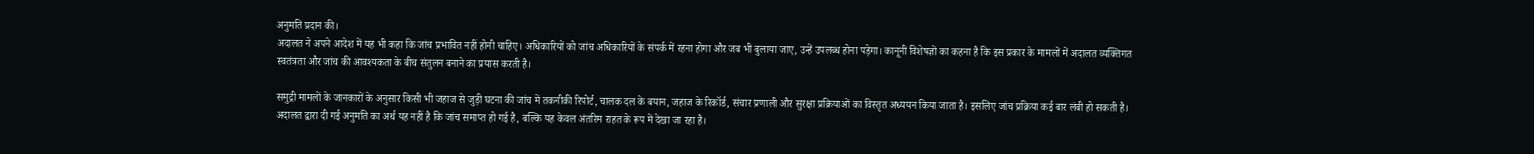अनुमति प्रदान की।
अदालत ने अपने आदेश में यह भी कहा कि जांच प्रभावित नहीं होनी चाहिए। अधिकारियों को जांच अधिकारियों के संपर्क में रहना होगा और जब भी बुलाया जाए, उन्हें उपलब्ध होना पड़ेगा। कानूनी विशेषज्ञों का कहना है कि इस प्रकार के मामलों में अदालत व्यक्तिगत स्वतंत्रता और जांच की आवश्यकता के बीच संतुलन बनाने का प्रयास करती है।

समुद्री मामलों के जानकारों के अनुसार किसी भी जहाज से जुड़ी घटना की जांच में तकनीकी रिपोर्ट, चालक दल के बयान, जहाज के रिकॉर्ड, संचार प्रणाली और सुरक्षा प्रक्रियाओं का विस्तृत अध्ययन किया जाता है। इसलिए जांच प्रक्रिया कई बार लंबी हो सकती है। अदालत द्वारा दी गई अनुमति का अर्थ यह नहीं है कि जांच समाप्त हो गई है, बल्कि यह केवल अंतरिम राहत के रूप में देखा जा रहा है।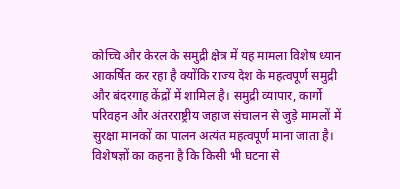कोच्चि और केरल के समुद्री क्षेत्र में यह मामला विशेष ध्यान आकर्षित कर रहा है क्योंकि राज्य देश के महत्वपूर्ण समुद्री और बंदरगाह केंद्रों में शामिल है। समुद्री व्यापार, कार्गो परिवहन और अंतरराष्ट्रीय जहाज संचालन से जुड़े मामलों में सुरक्षा मानकों का पालन अत्यंत महत्वपूर्ण माना जाता है। विशेषज्ञों का कहना है कि किसी भी घटना से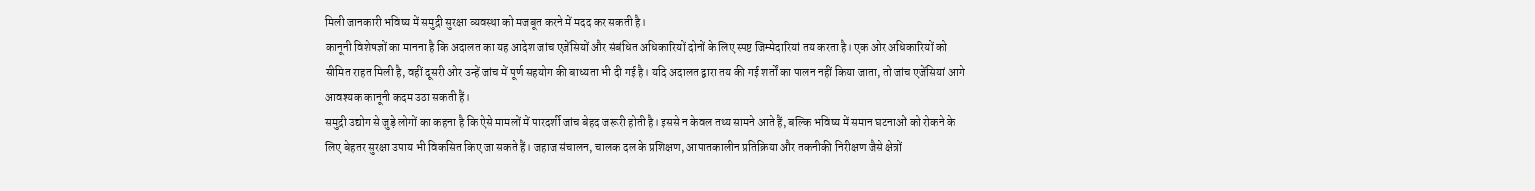मिली जानकारी भविष्य में समुद्री सुरक्षा व्यवस्था को मजबूत करने में मदद कर सकती है।
कानूनी विशेषज्ञों का मानना है कि अदालत का यह आदेश जांच एजेंसियों और संबंधित अधिकारियों दोनों के लिए स्पष्ट जिम्मेदारियां तय करता है। एक ओर अधिकारियों को सीमित राहत मिली है, वहीं दूसरी ओर उन्हें जांच में पूर्ण सहयोग की बाध्यता भी दी गई है। यदि अदालत द्वारा तय की गई शर्तों का पालन नहीं किया जाता, तो जांच एजेंसियां आगे आवश्यक कानूनी कदम उठा सकती हैं।
समुद्री उद्योग से जुड़े लोगों का कहना है कि ऐसे मामलों में पारदर्शी जांच बेहद जरूरी होती है। इससे न केवल तथ्य सामने आते हैं, बल्कि भविष्य में समान घटनाओं को रोकने के लिए बेहतर सुरक्षा उपाय भी विकसित किए जा सकते हैं। जहाज संचालन, चालक दल के प्रशिक्षण, आपातकालीन प्रतिक्रिया और तकनीकी निरीक्षण जैसे क्षेत्रों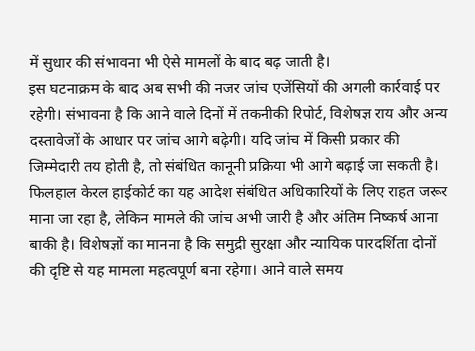में सुधार की संभावना भी ऐसे मामलों के बाद बढ़ जाती है।
इस घटनाक्रम के बाद अब सभी की नजर जांच एजेंसियों की अगली कार्रवाई पर रहेगी। संभावना है कि आने वाले दिनों में तकनीकी रिपोर्ट, विशेषज्ञ राय और अन्य दस्तावेजों के आधार पर जांच आगे बढ़ेगी। यदि जांच में किसी प्रकार की जिम्मेदारी तय होती है, तो संबंधित कानूनी प्रक्रिया भी आगे बढ़ाई जा सकती है।
फिलहाल केरल हाईकोर्ट का यह आदेश संबंधित अधिकारियों के लिए राहत जरूर माना जा रहा है, लेकिन मामले की जांच अभी जारी है और अंतिम निष्कर्ष आना बाकी है। विशेषज्ञों का मानना है कि समुद्री सुरक्षा और न्यायिक पारदर्शिता दोनों की दृष्टि से यह मामला महत्वपूर्ण बना रहेगा। आने वाले समय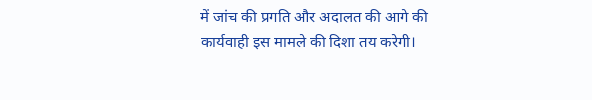में जांच की प्रगति और अदालत की आगे की कार्यवाही इस मामले की दिशा तय करेगी।